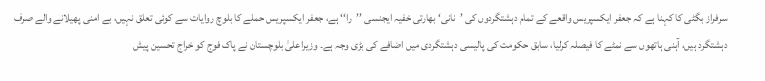سرفراز بگٹی کا کہنا ہے کہ جعفر ایکسپریس واقعے کے تمام دہشتگردوں کی ’نانی‘ بھارتی خفیہ ایجنسی ’’را‘‘ ہے، جعفر ایکسپریس حملے کا بلوچ روایات سے کوئی تعلق نہیں، بے امنی پھیلانے والے صرف دہشتگرد ہیں، آہنی ہاتھوں سے نمٹے کا فیصلہ کرلیا، سابق حکومت کی پالیسی دہشتگردی میں اضافے کی بڑی وجہ ہے۔ وزیراعلیٰ بلوچستان نے پاک فوج کو خراج تحسین پیش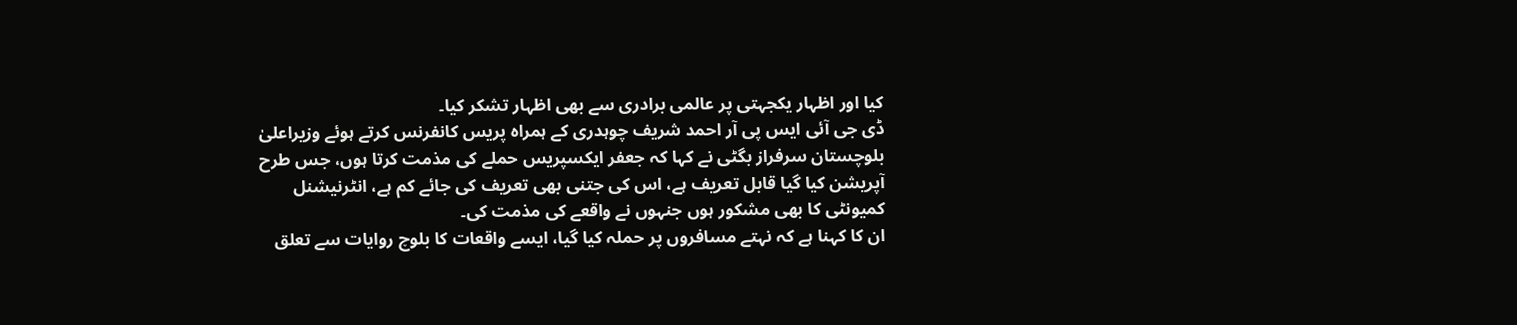کیا اور اظہار یکجہتی پر عالمی برادری سے بھی اظہار تشکر کیا۔
ڈی جی آئی ایس پی آر احمد شریف چوہدری کے ہمراہ پریس کانفرنس کرتے ہوئے وزیراعلیٰ بلوچستان سرفراز بگٹی نے کہا کہ جعفر ایکسپریس حملے کی مذمت کرتا ہوں، جس طرح آپریشن کیا گیا قابل تعریف ہے، اس کی جتنی بھی تعریف کی جائے کم ہے، انٹرنیشنل کمیونٹی کا بھی مشکور ہوں جنہوں نے واقعے کی مذمت کی۔
ان کا کہنا ہے کہ نہتے مسافروں پر حملہ کیا گیا، ایسے واقعات کا بلوچ روایات سے تعلق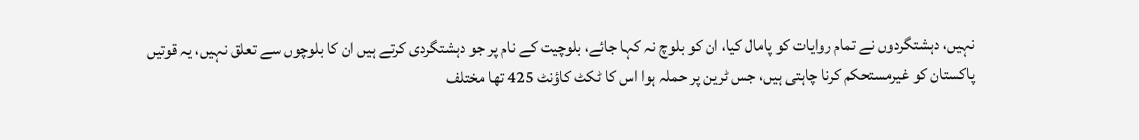نہیں، دہشتگردوں نے تمام روایات کو پامال کیا، ان کو بلوچ نہ کہا جائے، بلوچیت کے نام پر جو دہشتگردی کرتے ہیں ان کا بلوچوں سے تعلق نہیں، یہ قوتیں پاکستان کو غیرمستحکم کرنا چاہتی ہیں، جس ٹرین پر حملہ ہوا اس کا ٹکٹ کاؤنٹ 425 تھا مختلف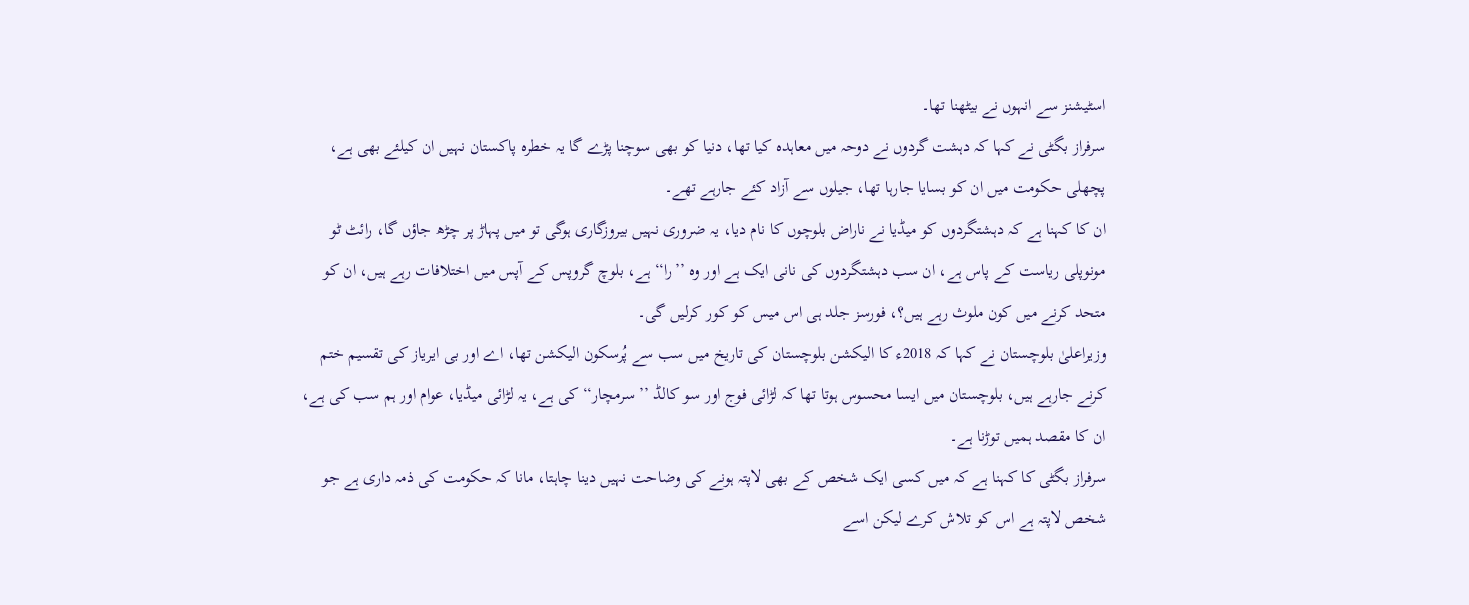اسٹیشنز سے انہوں نے بیٹھنا تھا۔
سرفراز بگٹی نے کہا کہ دہشت گردوں نے دوحہ میں معاہدہ کیا تھا، دنیا کو بھی سوچنا پڑے گا یہ خطرہ پاکستان نہیں ان کیلئے بھی ہے، پچھلی حکومت میں ان کو بسایا جارہا تھا، جیلوں سے آزاد کئے جارہے تھے۔
ان کا کہنا ہے کہ دہشتگردوں کو میڈیا نے ناراض بلوچوں کا نام دیا، یہ ضروری نہیں بیروزگاری ہوگی تو میں پہاڑ پر چڑھ جاؤں گا، رائٹ ٹو مونوپلی ریاست کے پاس ہے، ان سب دہشتگردوں کی نانی ایک ہے اور وہ ’’را‘‘ ہے، بلوچ گروپس کے آپس میں اختلافات رہے ہیں، ان کو متحد کرنے میں کون ملوث رہے ہیں؟، فورسز جلد ہی اس میس کو کور کرلیں گی۔
وزیراعلیٰ بلوچستان نے کہا کہ 2018ء کا الیکشن بلوچستان کی تاریخ میں سب سے پُرسکون الیکشن تھا، اے اور بی ایریاز کی تقسیم ختم کرنے جارہے ہیں، بلوچستان میں ایسا محسوس ہوتا تھا کہ لڑائی فوج اور سو کالڈ ’’سرمچار‘‘ کی ہے، یہ لڑائی میڈیا، عوام اور ہم سب کی ہے، ان کا مقصد ہمیں توڑنا ہے۔
سرفراز بگٹی کا کہنا ہے کہ میں کسی ایک شخص کے بھی لاپتہ ہونے کی وضاحت نہیں دینا چاہتا، مانا کہ حکومت کی ذمہ داری ہے جو شخص لاپتہ ہے اس کو تلاش کرے لیکن اسے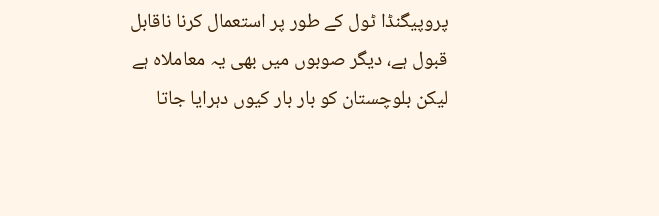پروپیگنڈا ٹول کے طور پر استعمال کرنا ناقابل قبول ہے، دیگر صوبوں میں بھی یہ معاملاہ ہے لیکن بلوچستان کو بار بار کیوں دہرایا جاتا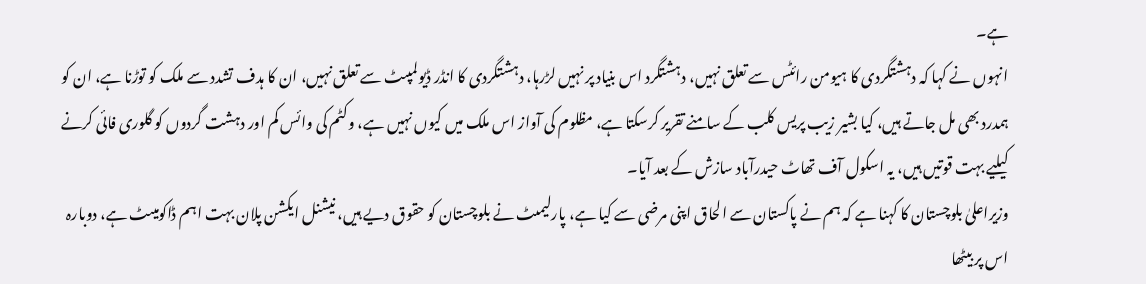ہے۔
انہوں نے کہا کہ دہشتگردی کا ہیومن رائٹس سے تعلق نہیں، دہشتگرد اس بنیاد پر نہیں لڑرہا، دہشتگردی کا انڈر ڈیولمپںٹ سے تعلق نہیں، ان کا ہدف تشدد سے ملک کو توڑنا ہے، ان کو ہمدرد بھی مل جاتے ہیں، کیا بشیر زیب پریس کلب کے سامنے تقریر کرسکتا ہے، مظلوم کی آواز اس ملک میں کیوں نہیں ہے، وکٹم کی وائس کم اور دہشت گردوں کو گلوری فائی کرنے کیلیے بہت قوتیں ہیں، یہ اسکول آف تھاٹ حیدرآباد سازش کے بعد آیا۔
وزیراعلیٰ بلوچستان کا کہنا ہے کہ ہم نے پاکستان سے الحاق اپنی مرضی سے کیا ہے، پارلیمںٹ نے بلوچستان کو حقوق دیے ہیں، نیشنل ایکشن پلان بہت اہم ڈاکومیںٹ ہے، دوبارہ اس پر بیٹھا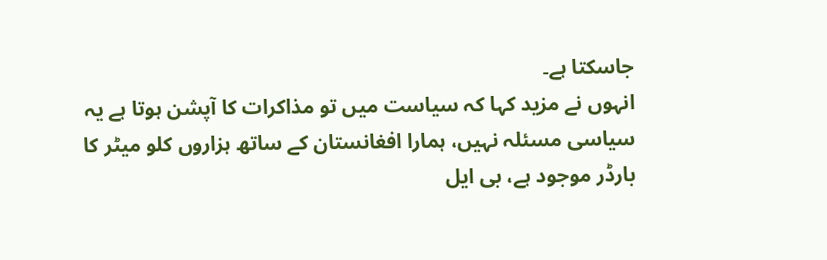جاسکتا ہے۔
انہوں نے مزید کہا کہ سیاست میں تو مذاکرات کا آپشن ہوتا ہے یہ سیاسی مسئلہ نہیں، ہمارا افغانستان کے ساتھ ہزاروں کلو میٹر کا بارڈر موجود ہے، بی ایل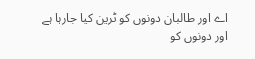اے اور طالبان دونوں کو ٹرین کیا جارہا ہے اور دونوں کو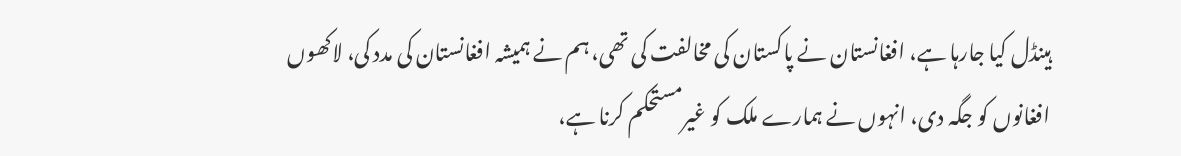ہینڈل کیا جارہا ہے، افغانستان نے پاکستان کی مخالفت کی تھی، ہم نے ہمیشہ افغانستان کی مدد کی، لاکھوں افغانوں کو جگہ دی، انہوں نے ہمارے ملک کو غیرمستحکم کرنا ہے،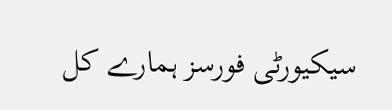سیکیورٹی فورسز ہمارے کل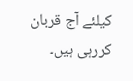کیلئے آج قربان کررہی ہیں۔